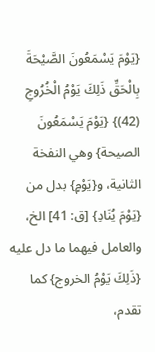{يَوْمَ يَسْمَعُونَ الصَّيْحَةَ بِالْحَقِّ ذَلِكَ يَوْمُ الْخُرُوجِ (42)} {يَوْمَ يَسْمَعُونَ الصيحة} وهي النفخة الثانية، و{يَوْمٍ} بدل من {يَوْمَ يُنَادِ} [ق: 41] الخ، والعامل فيهما ما دل عليه {ذَلِكَ يَوْمُ الخروج} كما تقدم،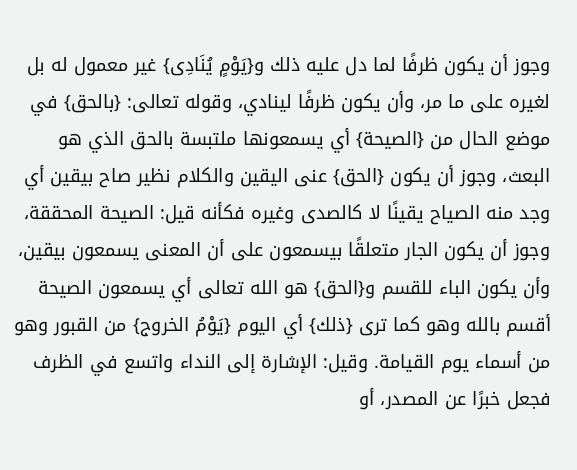وجوز أن يكون ظرفًا لما دل عليه ذلك و{يَوْمٍ يُنَادِى} غير معمول له بل لغيره على ما مر، وأن يكون ظرفًا لينادي، وقوله تعالى: {بالحق} في موضع الحال من {الصيحة} أي يسمعونها ملتبسة بالحق الذي هو البعث، وجوز أن يكون {الحق} عنى اليقين والكلام نظير صاح بيقين أي وجد منه الصياح يقينًا لا كالصدى وغيره فكأنه قيل: الصيحة المحققة، وجوز أن يكون الجار متعلقًا بيسمعون على أن المعنى يسمعون بيقين، وأن يكون الباء للقسم و{الحق} هو الله تعالى أي يسمعون الصيحة أقسم بالله وهو كما ترى {ذلك} أي اليوم {يَوْمُ الخروج} من القبور وهو من أسماء يوم القيامة. وقيل: الإشارة إلى النداء واتسع في الظرف فجعل خبرًا عن المصدر، أو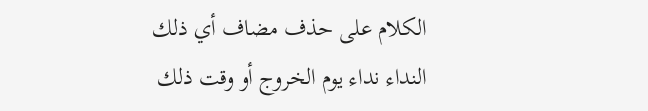الكلام على حذف مضاف أي ذلك النداء نداء يوم الخروج أو وقت ذلك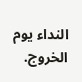النداء يوم الخروج.